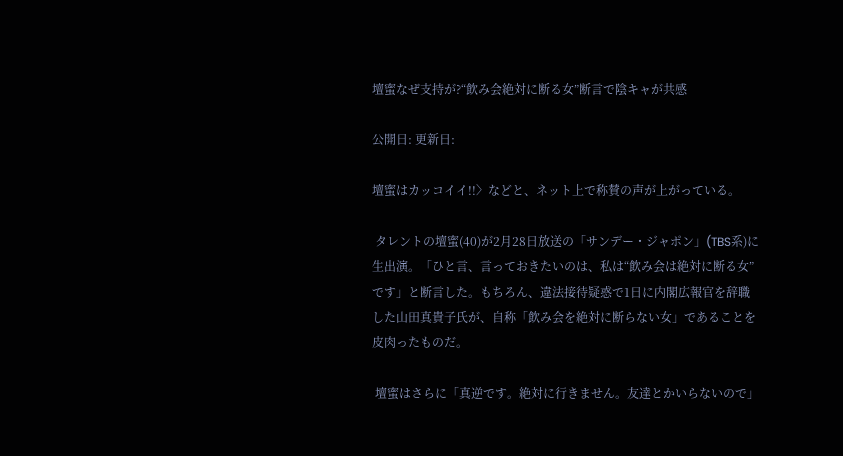壇蜜なぜ支持が?“飲み会絶対に断る女”断言で陰キャが共感

公開日: 更新日:

壇蜜はカッコイイ!!〉などと、ネット上で称賛の声が上がっている。

 タレントの壇蜜(40)が2月28日放送の「サンデー・ジャポン」(TBS系)に生出演。「ひと言、言っておきたいのは、私は“飲み会は絶対に断る女”です」と断言した。もちろん、違法接待疑惑で1日に内閣広報官を辞職した山田真貴子氏が、自称「飲み会を絶対に断らない女」であることを皮肉ったものだ。

 壇蜜はさらに「真逆です。絶対に行きません。友達とかいらないので」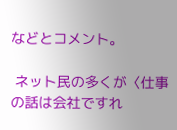などとコメント。

 ネット民の多くが〈仕事の話は会社ですれ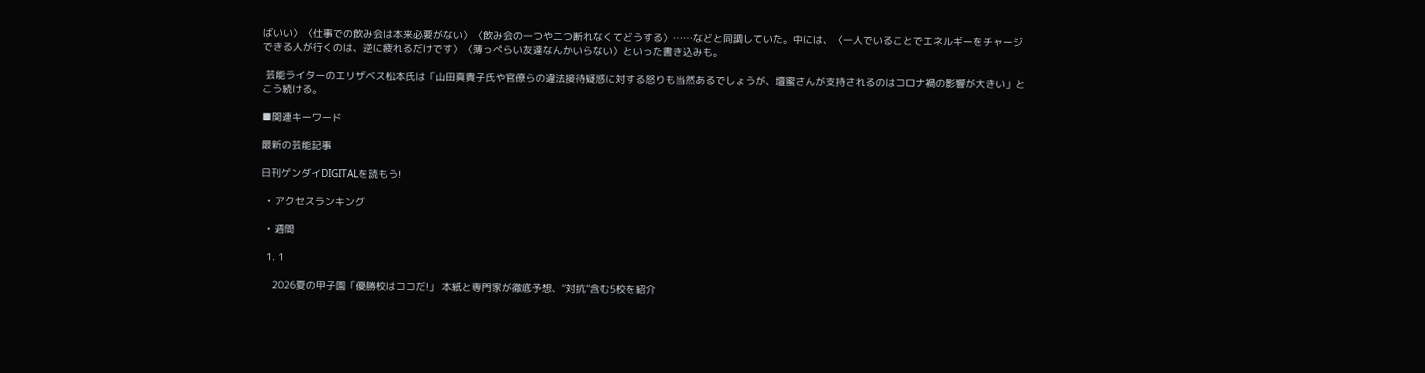ばいい〉〈仕事での飲み会は本来必要がない〉〈飲み会の一つや二つ断れなくてどうする〉……などと同調していた。中には、〈一人でいることでエネルギーをチャージできる人が行くのは、逆に疲れるだけです〉〈薄っぺらい友達なんかいらない〉といった書き込みも。

 芸能ライターのエリザベス松本氏は「山田真貴子氏や官僚らの違法接待疑惑に対する怒りも当然あるでしょうが、壇蜜さんが支持されるのはコロナ禍の影響が大きい」とこう続ける。

■関連キーワード

最新の芸能記事

日刊ゲンダイDIGITALを読もう!

  • アクセスランキング

  • 週間

  1. 1

    2026夏の甲子園「優勝校はココだ!」 本紙と専門家が徹底予想、“対抗”含む5校を紹介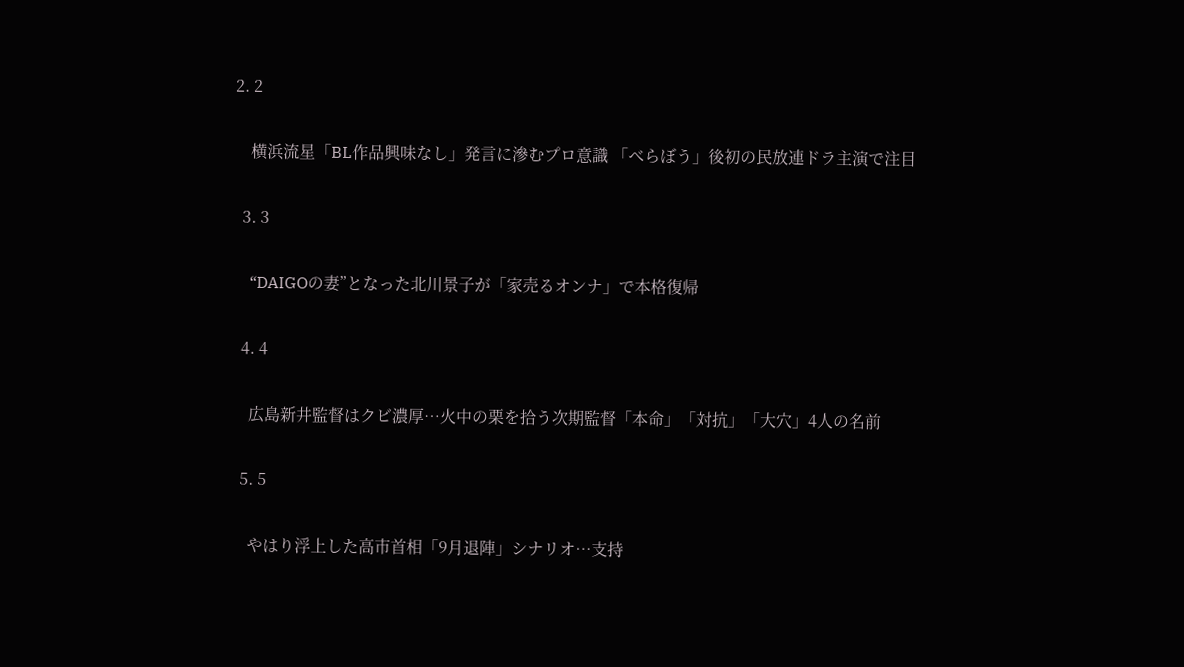2. 2

    横浜流星「BL作品興味なし」発言に滲むプロ意識 「べらぼう」後初の民放連ドラ主演で注目

  3. 3

    “DAIGOの妻”となった北川景子が「家売るオンナ」で本格復帰

  4. 4

    広島新井監督はクビ濃厚…火中の栗を拾う次期監督「本命」「対抗」「大穴」4人の名前

  5. 5

    やはり浮上した高市首相「9月退陣」シナリオ…支持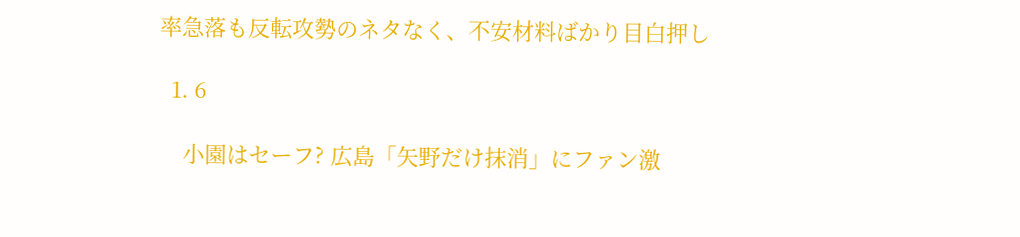率急落も反転攻勢のネタなく、不安材料ばかり目白押し

  1. 6

    小園はセーフ? 広島「矢野だけ抹消」にファン激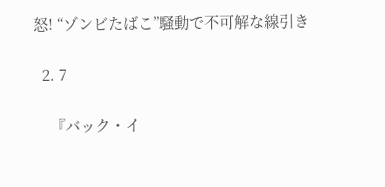怒! “ゾンビたばこ”騒動で不可解な線引き

  2. 7

    『バック・イ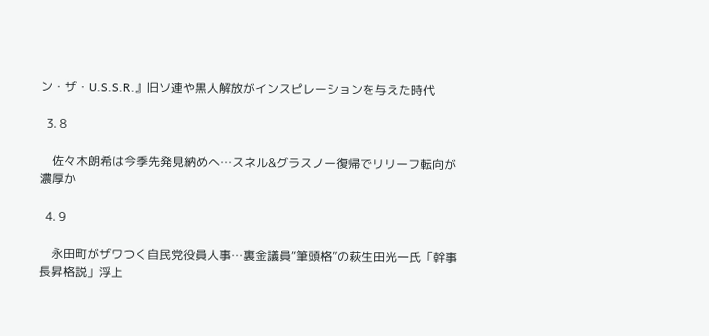ン・ザ・U.S.S.R.』旧ソ連や黒人解放がインスピレーションを与えた時代

  3. 8

    佐々木朗希は今季先発見納めへ…スネル&グラスノー復帰でリリーフ転向が濃厚か

  4. 9

    永田町がザワつく自民党役員人事…裏金議員“筆頭格”の萩生田光一氏「幹事長昇格説」浮上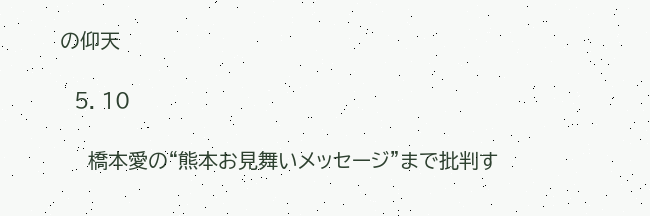の仰天

  5. 10

    橋本愛の“熊本お見舞いメッセージ”まで批判す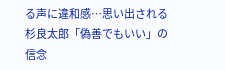る声に違和感…思い出される杉良太郎「偽善でもいい」の信念